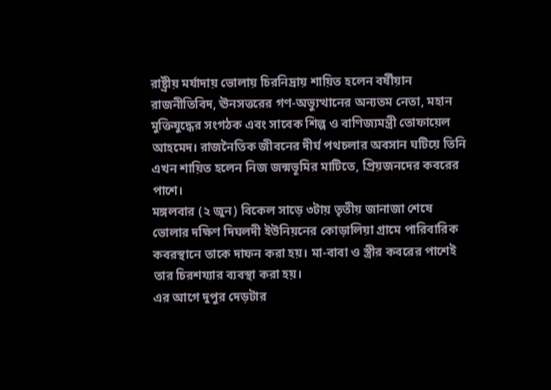রাষ্ট্রীয় মর্যাদায় ভোলায় চিরনিদ্রায় শায়িত হলেন বর্ষীয়ান রাজনীতিবিদ, ঊনসত্তরের গণ-অভ্যুত্থানের অন্যতম নেতা, মহান মুক্তিযুদ্ধের সংগঠক এবং সাবেক শিল্প ও বাণিজ্যমন্ত্রী তোফায়েল আহমেদ। রাজনৈতিক জীবনের দীর্ঘ পথচলার অবসান ঘটিয়ে তিনি এখন শায়িত হলেন নিজ জন্মভূমির মাটিতে, প্রিয়জনদের কবরের পাশে।
মঙ্গলবার (২ জুন) বিকেল সাড়ে ৩টায় তৃতীয় জানাজা শেষে ভোলার দক্ষিণ দিঘলদী ইউনিয়নের কোড়ালিয়া গ্রামে পারিবারিক কবরস্থানে তাকে দাফন করা হয়। মা-বাবা ও স্ত্রীর কবরের পাশেই তার চিরশয্যার ব্যবস্থা করা হয়।
এর আগে দুপুর দেড়টার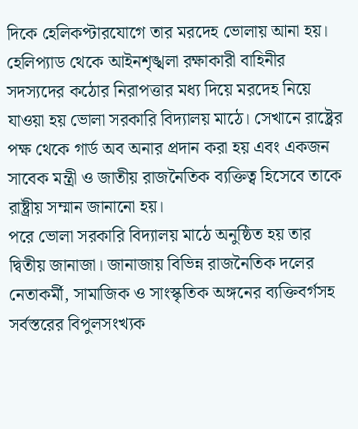দিকে হেলিকপ্টারযোগে তার মরদেহ ভোলায় আনা হয়। হেলিপ্যাড থেকে আইনশৃঙ্খলা রক্ষাকারী বাহিনীর সদস্যদের কঠোর নিরাপত্তার মধ্য দিয়ে মরদেহ নিয়ে যাওয়া হয় ভোলা সরকারি বিদ্যালয় মাঠে। সেখানে রাষ্ট্রের পক্ষ থেকে গার্ড অব অনার প্রদান করা হয় এবং একজন সাবেক মন্ত্রী ও জাতীয় রাজনৈতিক ব্যক্তিত্ব হিসেবে তাকে রাষ্ট্রীয় সম্মান জানানো হয়।
পরে ভোলা সরকারি বিদ্যালয় মাঠে অনুষ্ঠিত হয় তার দ্বিতীয় জানাজা। জানাজায় বিভিন্ন রাজনৈতিক দলের নেতাকর্মী, সামাজিক ও সাংস্কৃতিক অঙ্গনের ব্যক্তিবর্গসহ সর্বস্তরের বিপুলসংখ্যক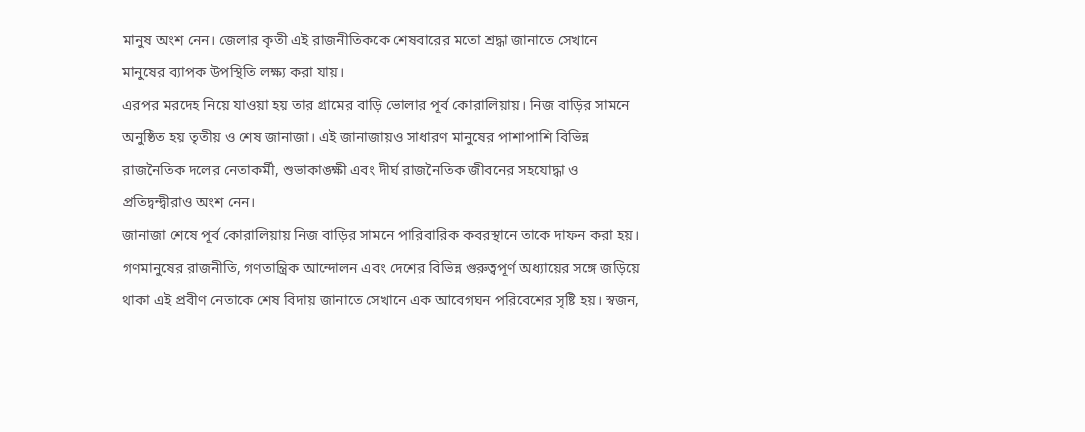মানুষ অংশ নেন। জেলার কৃতী এই রাজনীতিককে শেষবারের মতো শ্রদ্ধা জানাতে সেখানে মানুষের ব্যাপক উপস্থিতি লক্ষ্য করা যায়।
এরপর মরদেহ নিয়ে যাওয়া হয় তার গ্রামের বাড়ি ভোলার পূর্ব কোরালিয়ায়। নিজ বাড়ির সামনে অনুষ্ঠিত হয় তৃতীয় ও শেষ জানাজা। এই জানাজায়ও সাধারণ মানুষের পাশাপাশি বিভিন্ন রাজনৈতিক দলের নেতাকর্মী, শুভাকাঙ্ক্ষী এবং দীর্ঘ রাজনৈতিক জীবনের সহযোদ্ধা ও প্রতিদ্বন্দ্বীরাও অংশ নেন।
জানাজা শেষে পূর্ব কোরালিয়ায় নিজ বাড়ির সামনে পারিবারিক কবরস্থানে তাকে দাফন করা হয়। গণমানুষের রাজনীতি, গণতান্ত্রিক আন্দোলন এবং দেশের বিভিন্ন গুরুত্বপূর্ণ অধ্যায়ের সঙ্গে জড়িয়ে থাকা এই প্রবীণ নেতাকে শেষ বিদায় জানাতে সেখানে এক আবেগঘন পরিবেশের সৃষ্টি হয়। স্বজন,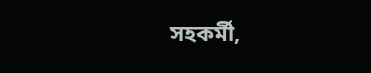সহকর্মী,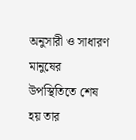অনুসারী ও সাধারণ মানুষের উপস্থিতিতে শেষ হয় তার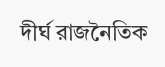দীর্ঘ রাজনৈতিক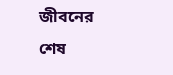জীবনের শেষ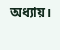অধ্যায়।